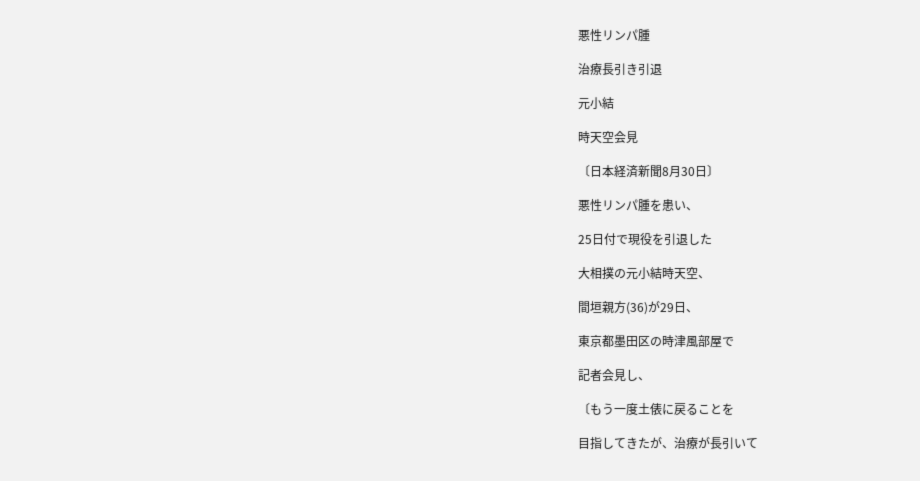悪性リンパ腫

治療長引き引退

元小結

時天空会見

〔日本経済新聞8月30日〕

悪性リンパ腫を患い、

25日付で現役を引退した

大相撲の元小結時天空、

間垣親方(36)が29日、

東京都墨田区の時津風部屋で

記者会見し、

〔もう一度土俵に戻ることを

目指してきたが、治療が長引いて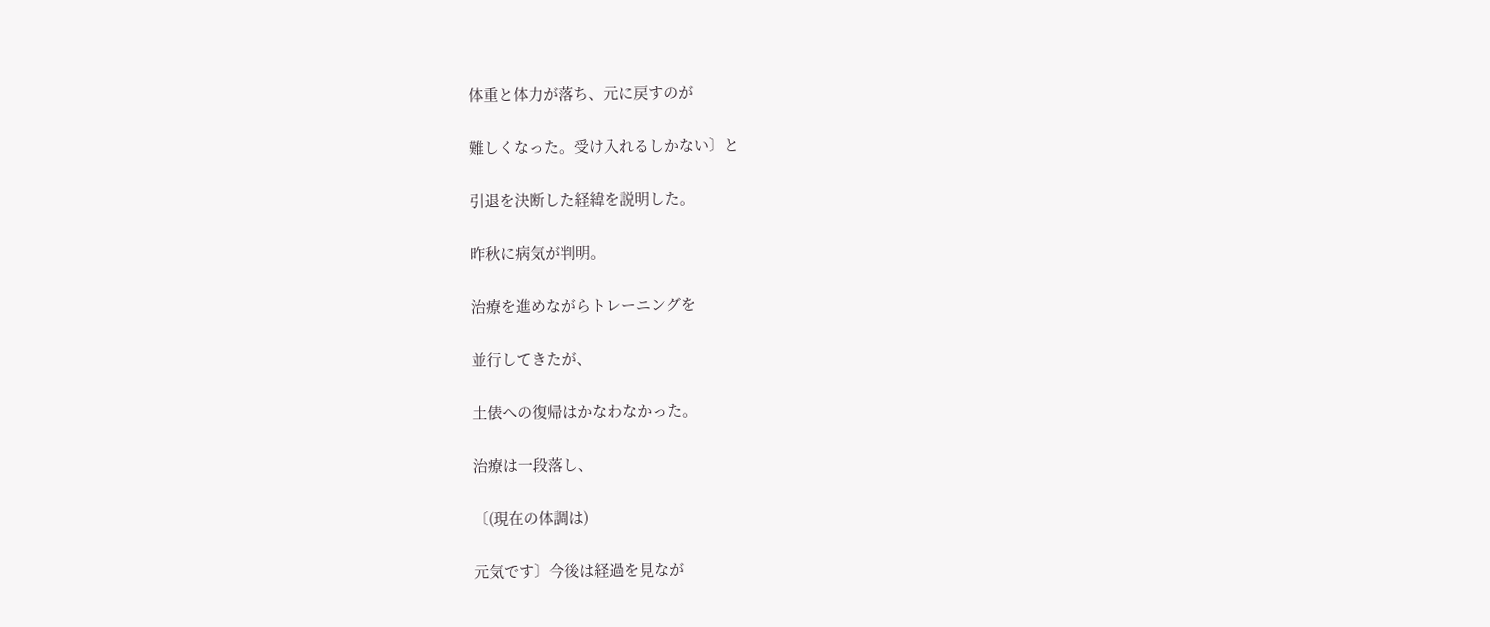体重と体力が落ち、元に戻すのが

難しくなった。受け入れるしかない〕と

引退を決断した経緯を説明した。

昨秋に病気が判明。

治療を進めながらトレーニングを

並行してきたが、

土俵への復帰はかなわなかった。

治療は一段落し、

〔(現在の体調は)

元気です〕今後は経過を見なが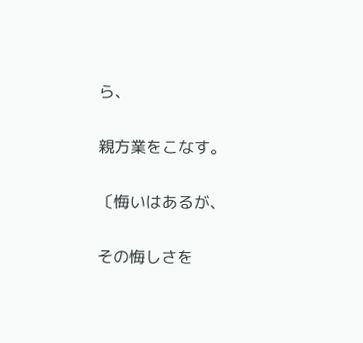ら、

親方業をこなす。

〔悔いはあるが、

その悔しさを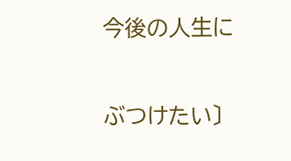今後の人生に

ぶつけたい〕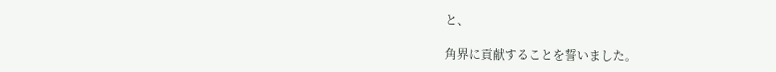と、

角界に貢献することを誓いました。